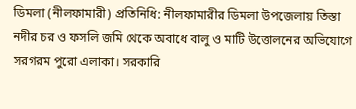ডিমলা (নীলফামারী) প্রতিনিধি: নীলফামারীর ডিমলা উপজেলায় তিস্তা নদীর চর ও ফসলি জমি থেকে অবাধে বালু ও মাটি উত্তোলনের অভিযোগে সরগরম পুরো এলাকা। সরকারি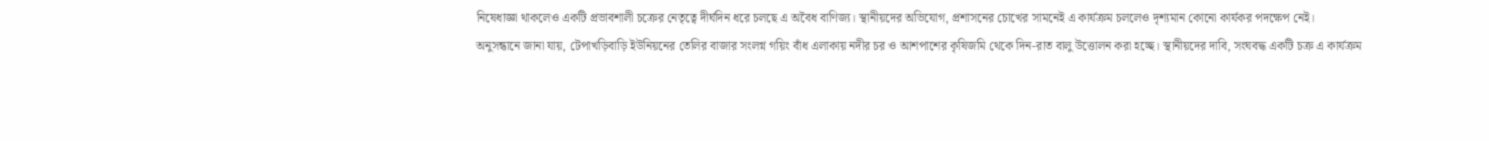নিষেধাজ্ঞা থাকলেও একটি প্রভাবশালী চক্রের নেতৃত্বে দীর্ঘদিন ধরে চলছে এ অবৈধ বাণিজ্য। স্থানীয়দের অভিযোগ, প্রশাসনের চোখের সামনেই এ কার্যক্রম চললেও দৃশ্যমান কোনো কার্যকর পদক্ষেপ নেই।
অনুসন্ধানে জানা যায়, টেপাখড়িবাড়ি ইউনিয়নের তেলির বাজার সংলগ্ন গয়িং বাঁধ এলাকায় নদীর চর ও আশপাশের কৃষিজমি থেকে দিন-রাত বালু উত্তোলন করা হচ্ছে। স্থানীয়দের দাবি, সংঘবদ্ধ একটি চক্র এ কার্যক্রম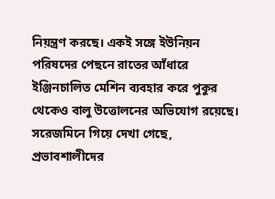নিয়ন্ত্রণ করছে। একই সঙ্গে ইউনিয়ন পরিষদের পেছনে রাতের আঁধারে ইঞ্জিনচালিত মেশিন ব্যবহার করে পুকুর থেকেও বালু উত্তোলনের অভিযোগ রয়েছে।
সরেজমিনে গিয়ে দেখা গেছে, প্রভাবশালীদের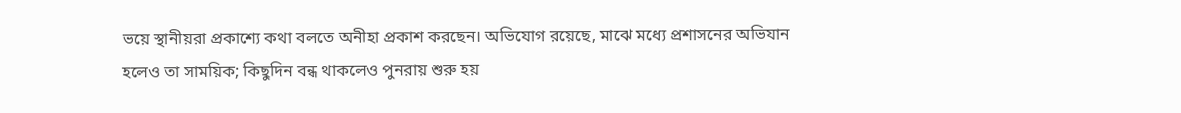ভয়ে স্থানীয়রা প্রকাশ্যে কথা বলতে অনীহা প্রকাশ করছেন। অভিযোগ রয়েছে, মাঝে মধ্যে প্রশাসনের অভিযান হলেও তা সাময়িক; কিছুদিন বন্ধ থাকলেও পুনরায় শুরু হয়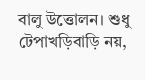বালু উত্তোলন। শুধু টেপাখড়িবাড়ি নয়,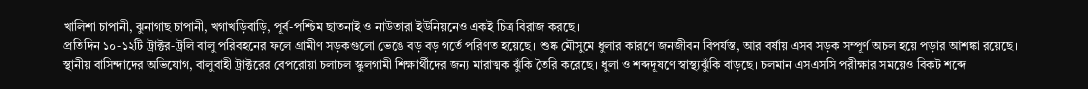খালিশা চাপানী, ঝুনাগাছ চাপানী, খগাখড়িবাড়ি, পূর্ব-পশ্চিম ছাতনাই ও নাউতারা ইউনিয়নেও একই চিত্র বিরাজ করছে।
প্রতিদিন ১০-১২টি ট্রাক্টর-ট্রলি বালু পরিবহনের ফলে গ্রামীণ সড়কগুলো ভেঙে বড় বড় গর্তে পরিণত হয়েছে। শুষ্ক মৌসুমে ধুলার কারণে জনজীবন বিপর্যস্ত, আর বর্ষায় এসব সড়ক সম্পূর্ণ অচল হয়ে পড়ার আশঙ্কা রয়েছে।
স্থানীয় বাসিন্দাদের অভিযোগ, বালুবাহী ট্রাক্টরের বেপরোয়া চলাচল স্কুলগামী শিক্ষার্থীদের জন্য মারাত্মক ঝুঁকি তৈরি করেছে। ধুলা ও শব্দদূষণে স্বাস্থ্যঝুঁকি বাড়ছে। চলমান এসএসসি পরীক্ষার সময়েও বিকট শব্দে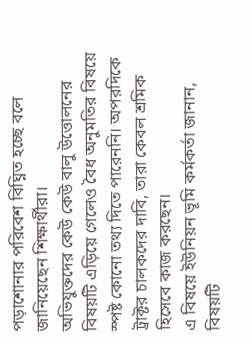পড়াশোনার পরিবেশ বিঘ্নিত হচ্ছে বলে জানিয়েছেন শিক্ষার্থীরা।
অভিযুক্তদের কেউ কেউ বালু উত্তোলনের বিষয়টি এড়িয়ে গেলেও বৈধ অনুমতির বিষয়ে স্পষ্ট কোনো তথ্য দিতে পারেননি। অপরদিকে ট্রাক্টর চালকদের দাবি, তারা কেবল শ্রমিক হিসেবে কাজ করছেন।
এ বিষয়ে ইউনিয়ন ভূমি কর্মকর্তা জানান, বিষয়টি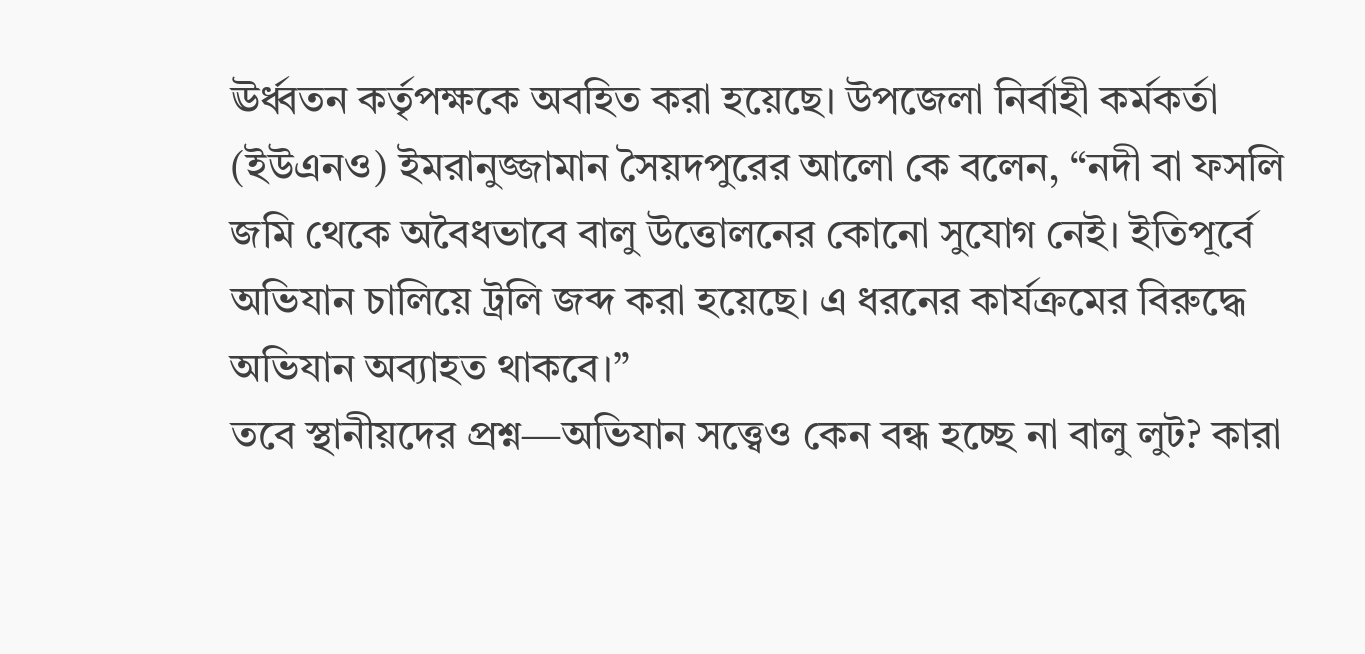ঊর্ধ্বতন কর্তৃপক্ষকে অবহিত করা হয়েছে। উপজেলা নির্বাহী কর্মকর্তা (ইউএনও) ইমরানুজ্জামান সৈয়দপুরের আলো কে বলেন, “নদী বা ফসলি জমি থেকে অবৈধভাবে বালু উত্তোলনের কোনো সুযোগ নেই। ইতিপূর্বে অভিযান চালিয়ে ট্রলি জব্দ করা হয়েছে। এ ধরনের কার্যক্রমের বিরুদ্ধে অভিযান অব্যাহত থাকবে।”
তবে স্থানীয়দের প্রশ্ন—অভিযান সত্ত্বেও কেন বন্ধ হচ্ছে না বালু লুট? কারা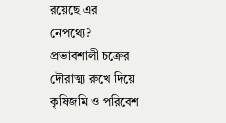রয়েছে এর নেপথ্যে? প্রভাবশালী চক্রের দৌরাত্ম্য রুখে দিয়ে কৃষিজমি ও পরিবেশ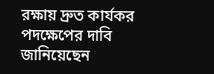রক্ষায় দ্রুত কার্যকর পদক্ষেপের দাবি জানিয়েছেন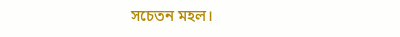সচেতন মহল।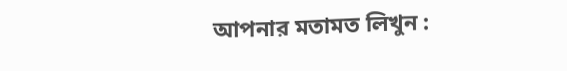আপনার মতামত লিখুন :